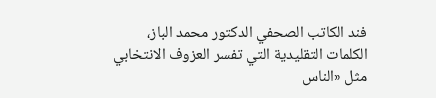فند الكاتب الصحفي الدكتور محمد الباز، الكلمات التقليدية التي تفسر العزوف الانتخابي مثل «الناس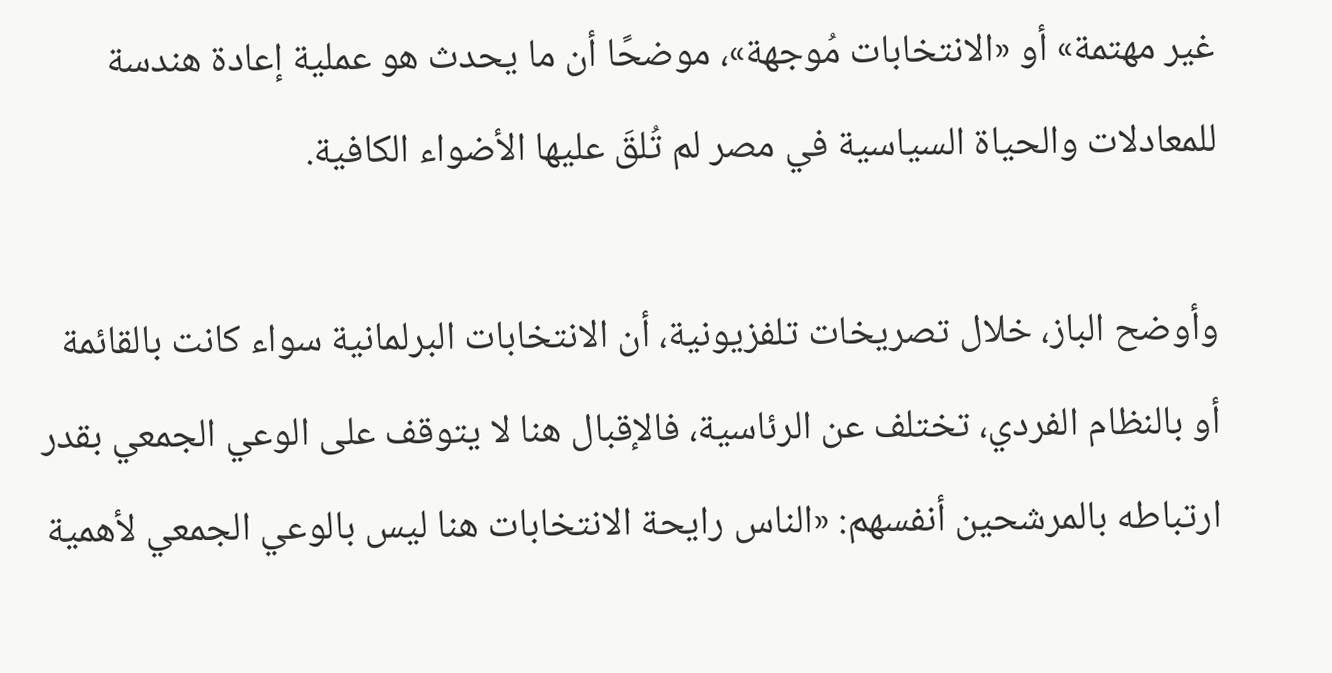غير مهتمة» أو «الانتخابات مُوجهة»، موضحًا أن ما يحدث هو عملية إعادة هندسة للمعادلات والحياة السياسية في مصر لم تُلقَ عليها الأضواء الكافية.

وأوضح الباز، خلال تصريخات تلفزيونية، أن الانتخابات البرلمانية سواء كانت بالقائمة أو بالنظام الفردي، تختلف عن الرئاسية، فالإقبال هنا لا يتوقف على الوعي الجمعي بقدر ارتباطه بالمرشحين أنفسهم: «الناس رايحة الانتخابات هنا ليس بالوعي الجمعي لأهمية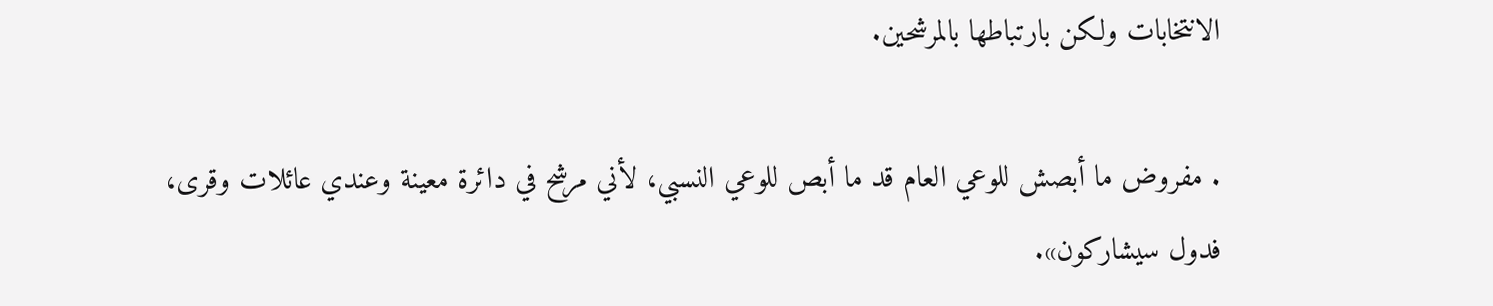الانتخابات ولكن بارتباطها بالمرشحين.

. مفروض ما أبصش للوعي العام قد ما أبص للوعي النسبي، لأني مرشح في دائرة معينة وعندي عائلات وقرى، فدول سيشاركون».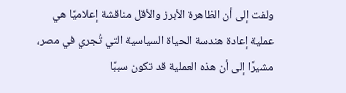ولفت إلى أن الظاهرة الأبرز والأقل مناقشة إعلاميًا هي عملية إعادة هندسة الحياة السياسية التي تُجري في مصر، مشيرًا إلى أن هذه العملية قد تكون سببًا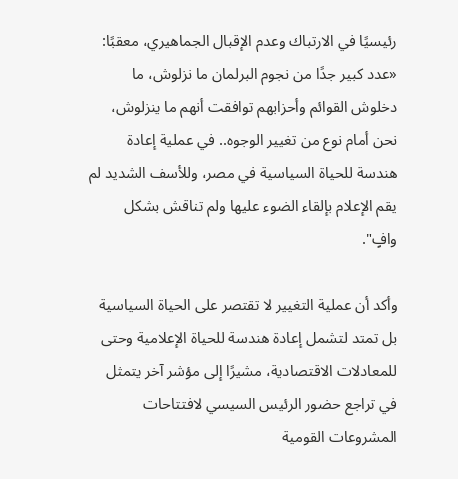رئيسيًا في الارتباك وعدم الإقبال الجماهيري، معقبًا: «عدد كبير جدًا من نجوم البرلمان ما نزلوش، ما دخلوش القوائم وأحزابهم توافقت أنهم ما ينزلوش، نحن أمام نوع من تغيير الوجوه.. في عملية إعادة هندسة للحياة السياسية في مصر، وللأسف الشديد لم يقم الإعلام بإلقاء الضوء عليها ولم تناقش بشكل وافٍ".

وأكد أن عملية التغيير لا تقتصر على الحياة السياسية بل تمتد لتشمل إعادة هندسة للحياة الإعلامية وحتى للمعادلات الاقتصادية، مشيرًا إلى مؤشر آخر يتمثل في تراجع حضور الرئيس السيسي لافتتاحات المشروعات القومية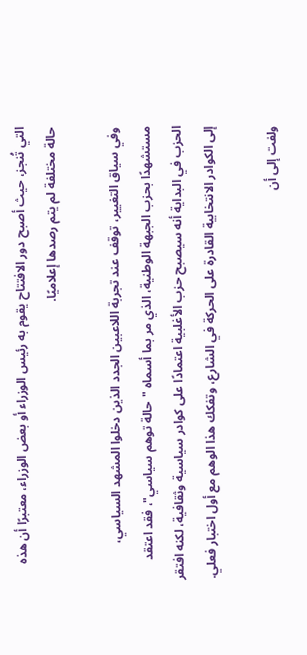التي تُنجز، حيث أصبح دور الافتتاح يقوم به رئيس الوزراء أو بعض الوزراء، معتبرًا أن هذه حالة مختلفة لم يتم رصدها إعلاميًا.

وفي سياق التغيير، توقف عند تجربة اللاعبين الجدد الذين دخلوا المشهد السياسي، مستشهدًا بحزب الجبهة الوطنية، الذي مر بما أسماه "حالة توهم سياسي"، فقد اعتقد الحزب في البداية أنه سيصبح حزب الأغلبية اعتمادًا على كوادر سياسية وثقافية، لكنه افتقر إلى الكوادر الانتخابية القادرة على الحركة في الشارع، وتفكك هذا الوهم مع أول اختبار فعلي.

ولفت إلى أن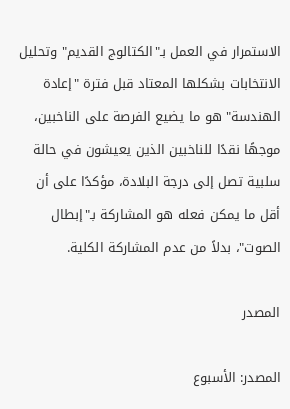الاستمرار في العمل بـ"الكتالوج القديم" وتحليل الانتخابات بشكلها المعتاد قبل فترة "إعادة الهندسة" هو ما يضيع الفرصة على الناخبين، موجهًا نقدًا للناخبين الذين يعيشون في حالة سلبية تصل إلى درجة البلادة، مؤكدًا على أن أقل ما يمكن فعله هو المشاركة بـ"إبطال الصوت"، بدلاً من عدم المشاركة الكلية.

المصدر

المصدر: الأسبوع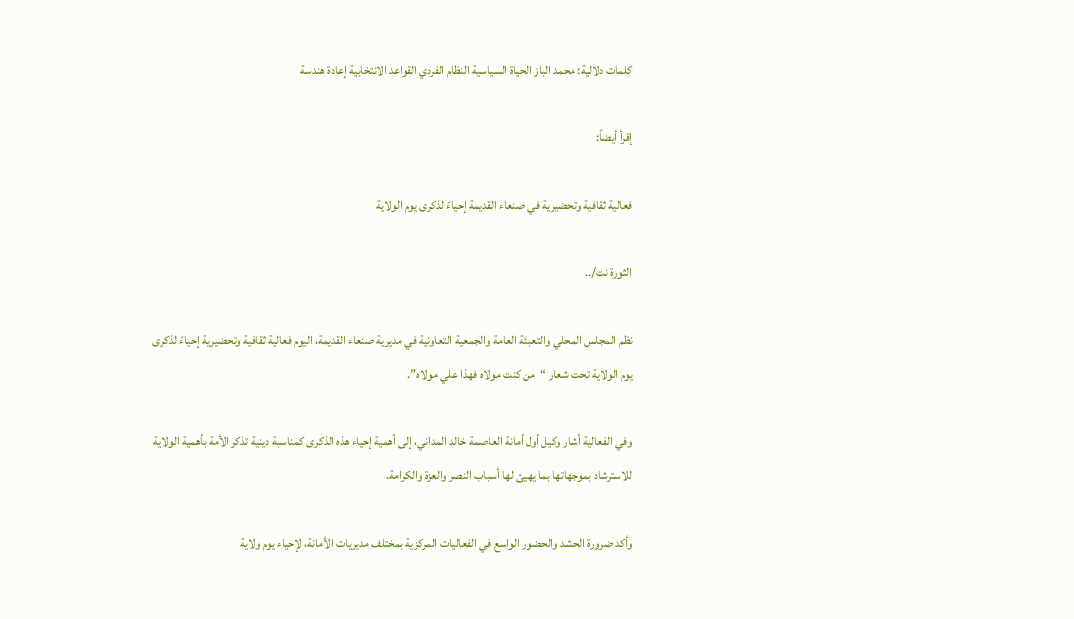كلمات دلالية: محمد الباز الحياة السياسية النظام الفردي القواعد الانتخابية إعادة هندسة

إقرأ أيضاً:

فعالية ثقافية وتحضيرية في صنعاء القديمة إحياءً لذكرى يوم الولاية

الثورة نت/..

نظم المجلس المحلي والتعبئة العامة والجمعية التعاونية في مديرية صنعاء القديمة، اليوم فعالية ثقافية وتحضيرية إحياءً لذكرى يوم الولاية تحت شعار “من كنت مولاه فهذا علي مولاه”.

وفي الفعالية أشار وكيل أول أمانة العاصمة خالد المداني، إلى أهمية إحياء هذه الذكرى كمناسبة دينية تذكر الأمة بأهمية الولاية للاسترشاد بموجهاتها بما يهيئ لها أسباب النصر والعزة والكرامة.

وأكد ضرورة الحشد والحضور الواسع في الفعاليات المركزية بمختلف مديريات الأمانة، لإحياء يوم ولاية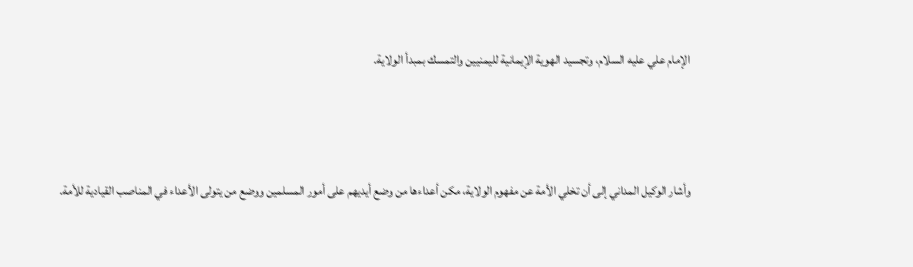الإمام علي عليه السلام، وتجسيد الهوية الإيمانية لليمنيين والتمسك بمبدأ الولاية.



وأشار الوكيل المداني إلى أن تخلي الأمة عن مفهوم الولاية، مكن أعداءها من وضع أيديهم على أمور المسلمين ووضع من يتولى الأعداء في المناصب القيادية للأمة.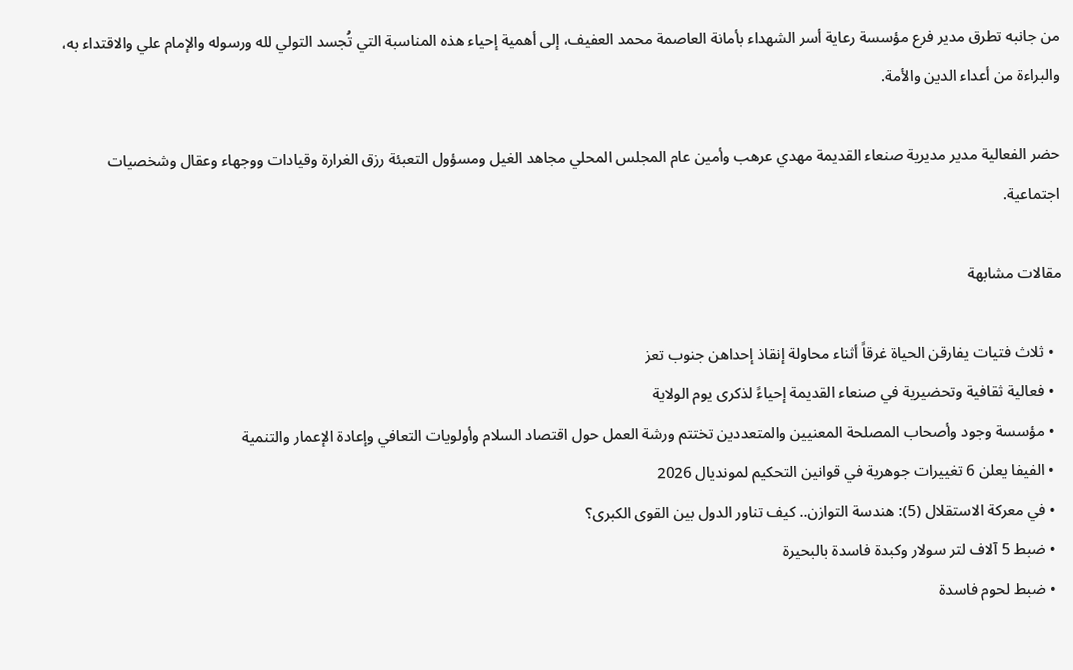من جانبه تطرق مدير فرع مؤسسة رعاية أسر الشهداء بأمانة العاصمة محمد العفيف، إلى أهمية إحياء هذه المناسبة التي تُجسد التولي لله ورسوله والإمام علي والاقتداء به، والبراءة من أعداء الدين والأمة.

حضر الفعالية مدير مديرية صنعاء القديمة مهدي عرهب وأمين عام المجلس المحلي مجاهد الغيل ومسؤول التعبئة رزق الغرارة وقيادات ووجهاء وعقال وشخصيات اجتماعية.

مقالات مشابهة

  • ثلاث فتيات يفارقن الحياة غرقاً أثناء محاولة إنقاذ إحداهن جنوب تعز
  • فعالية ثقافية وتحضيرية في صنعاء القديمة إحياءً لذكرى يوم الولاية
  • مؤسسة وجود وأصحاب المصلحة المعنيين والمتعددين تختتم ورشة العمل حول اقتصاد السلام وأولويات التعافي وإعادة الإعمار والتنمية
  • الفيفا يعلن 6 تغييرات جوهرية في قوانين التحكيم لمونديال 2026
  • في معركة الاستقلال (5): هندسة التوازن.. كيف تناور الدول بين القوى الكبرى؟
  • ضبط 5 آلاف لتر سولار وكبدة فاسدة بالبحيرة
  • ضبط لحوم فاسدة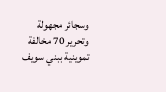وسجائر مجهولة وتحرير 70 مخالفة تموينية ببني سويف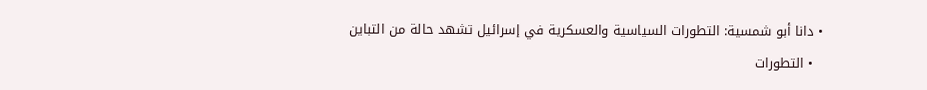• دانا أبو شمسية: التطورات السياسية والعسكرية في إسرائيل تشهد حالة من التباين
  • التطورات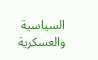السياسية والعسكرية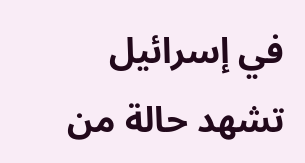في إسرائيل تشهد حالة من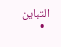التباين
  •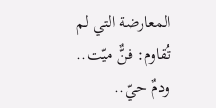المعارضة التي لم تُقاوم: فنٌّ ميّت.. ودمٌ حيّ..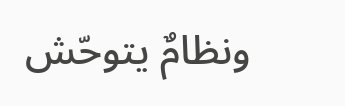ونظامٌ يتوحّش